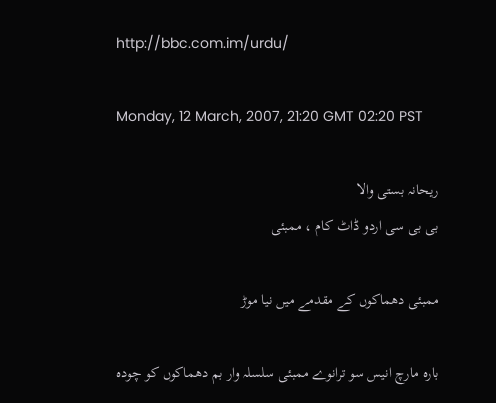http://bbc.com.im/urdu/

Monday, 12 March, 2007, 21:20 GMT 02:20 PST

ریحانہ بستی والا
بی بی سی اردو ڈاٹ کام ، ممبئی

ممبئی دھماکوں کے مقدمے میں نیا موڑ

بارہ مارچ انیس سو ترانوے ممبئی سلسلہ وار بم دھماکوں کو چودہ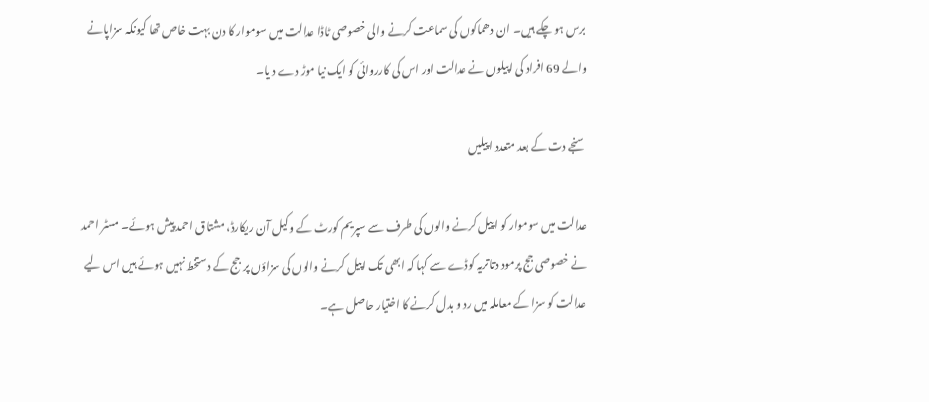برس ہو چکے ہیں۔ ان دھماکوں کی سماعت کرنے والی خصوصی ٹاڈا عدالت میں سوموار کا دن بہت خاص تھا کیونکہ سزاپانے والے 69 افراد کی اپیلوں نے عدالت اور اس کی کارروائی کو ایک نیا موڑ دے د یا۔

سنجے دت کے بعد متعدد اپیلیں

عدالت میں سوموار کو اپیل کرنے والوں کی طرف سے سپریم کورٹ کے وکیل آن ریکارڈ، مشتاق احمد پیش ہوئے۔ مسٹر احمد نے خصوصی جج پرمود دتاتریہ کوڈے سے کہا کہ ابھی تک اپیل کرنے والوں کی سزاؤں پر جج کے دستخط نہیں ہوئے ہیں اس لیے عدالت کو سزا کے معاملہ میں رد و بدل کرنے کا اختیار حاصل ہے۔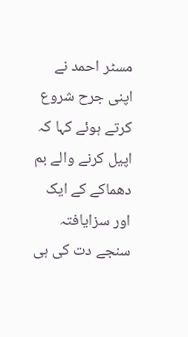مسٹر احمد نے اپنی جرح شروع کرتے ہوئے کہا کہ اپیل کرنے والے بم دھماکے کے ایک اور سزایافتہ سنجے دت کی ہی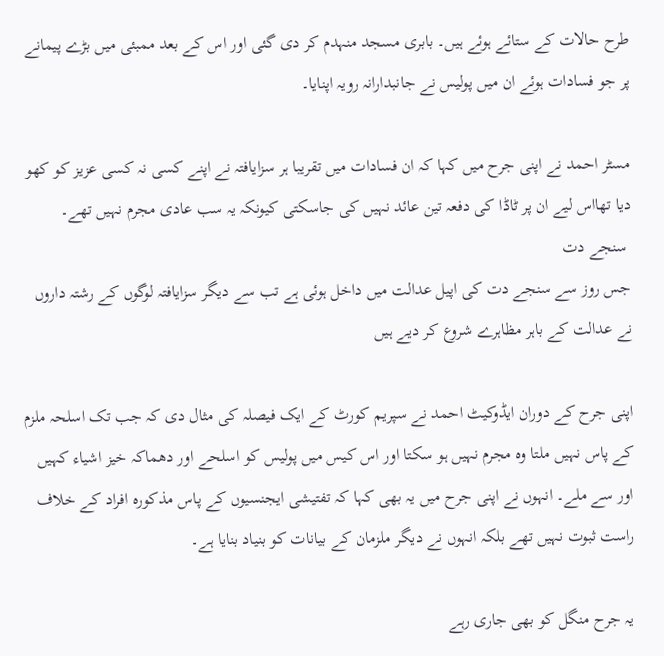طرح حالات کے ستائے ہوئے ہیں۔ بابری مسجد منہدم کر دی گئی اور اس کے بعد ممبئی میں بڑے پیمانے پر جو فسادات ہوئے ان میں پولیس نے جانبدارانہ رویہ اپنایا۔

مسٹر احمد نے اپنی جرح میں کہا کہ ان فسادات میں تقریبا ہر سزایافتہ نے اپنے کسی نہ کسی عزیز کو کھو دیا تھااس لیے ان پر ٹاڈا کی دفعہ تین عائد نہیں کی جاسکتی کیونکہ یہ سب عادی مجرم نہیں تھے۔
 سنجے دت
جس روز سے سنجے دت کی اپیل عدالت میں داخل ہوئی ہے تب سے دیگر سزایافتہ لوگوں کے رشتہ داروں نے عدالت کے باہر مظاہرے شروع کر دیے ہيں

اپنی جرح کے دوران ایڈوکیٹ احمد نے سپریم کورٹ کے ایک فیصلہ کی مثال دی کہ جب تک اسلحہ ملزم کے پاس نہیں ملتا وہ مجرم نہیں ہو سکتا اور اس کیس میں پولیس کو اسلحے اور دھماکہ خیز اشیاء کہیں اور سے ملے۔ انہوں نے اپنی جرح میں یہ بھی کہا کہ تفتیشی ایجنسیوں کے پاس مذکورہ افراد کے خلاف راست ثبوت نہیں تھے بلکہ انہوں نے دیگر ملزمان کے بیانات کو بنیاد بنایا ہے۔

یہ جرح منگل کو بھی جاری رہے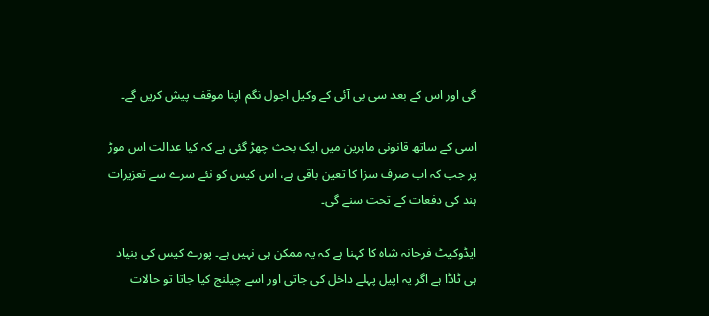گی اور اس کے بعد سی بی آئی کے وکیل اجول نگم اپنا موقف پیش کریں گے۔

اسی کے ساتھ قانونی ماہرین میں ایک بحث چھڑ گئی ہے کہ کیا عدالت اس موڑ پر جب کہ اب صرف سزا کا تعین باقی ہے، اس کیس کو نئے سرے سے تعزیرات ہند کی دفعات کے تحت سنے گی۔

ایڈوکیٹ فرحانہ شاہ کا کہنا ہے کہ یہ ممکن ہی نہیں ہے۔ پورے کیس کی بنیاد ہی ٹاڈا ہے اگر یہ اپیل پہلے داخل کی جاتی اور اسے چیلنج کیا جاتا تو حالات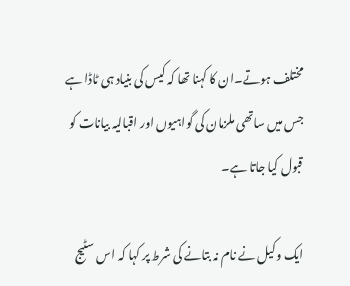مختلف ہوتے۔ان کا کہنا تھا کہ کیس کی بنیاد ہی ٹاڈا ہے جس میں ساتھی ملزمان کی گواہیوں اور اقبالیہ بیانات کو قبول کیا جاتا ہے۔

ایک وکیل نے نام نہ بتانے کی شرط پر کہا کہ اس سٹیج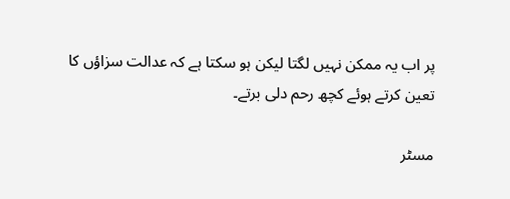پر اب یہ ممکن نہیں لگتا لیکن ہو سکتا ہے کہ عدالت سزاؤں کا تعین کرتے ہوئے کچھ رحم دلی برتے۔

مسٹر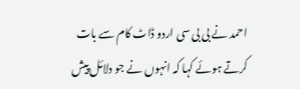احمد نے بی بی سی اردو ڈاٹ کام سے بات کرتے ہوئے کہا کہ انہوں نے جو دلائل پیش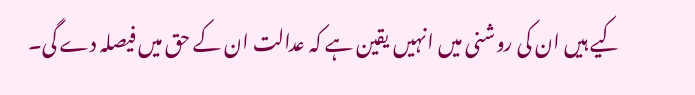کیے ہیں ان کی روشنی میں انہیں یقین ہے کہ عدالت ان کے حق میں فیصلہ دے گی۔